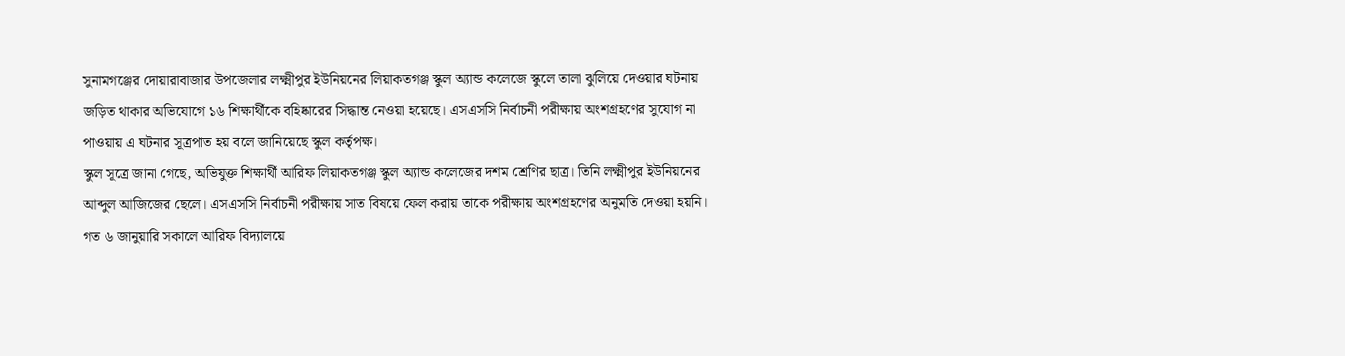সুনামগঞ্জের দোয়ারাবাজার উপজেলার লক্ষ্মীপুর ইউনিয়নের লিয়াকতগঞ্জ স্কুল অ্যান্ড কলেজে স্কুলে তালা ঝুলিয়ে দেওয়ার ঘটনায় জড়িত থাকার অভিযোগে ১৬ শিক্ষার্থীকে বহিষ্কারের সিদ্ধান্ত নেওয়া হয়েছে। এসএসসি নির্বাচনী পরীক্ষায় অংশগ্রহণের সুযোগ না পাওয়ায় এ ঘটনার সূত্রপাত হয় বলে জানিয়েছে স্কুল কর্তৃপক্ষ।
স্কুল সূত্রে জানা গেছে, অভিযুক্ত শিক্ষার্থী আরিফ লিয়াকতগঞ্জ স্কুল অ্যান্ড কলেজের দশম শ্রেণির ছাত্র। তিনি লক্ষ্মীপুর ইউনিয়নের আব্দুল আজিজের ছেলে। এসএসসি নির্বাচনী পরীক্ষায় সাত বিষয়ে ফেল করায় তাকে পরীক্ষায় অংশগ্রহণের অনুমতি দেওয়া হয়নি।
গত ৬ জানুয়ারি সকালে আরিফ বিদ্যালয়ে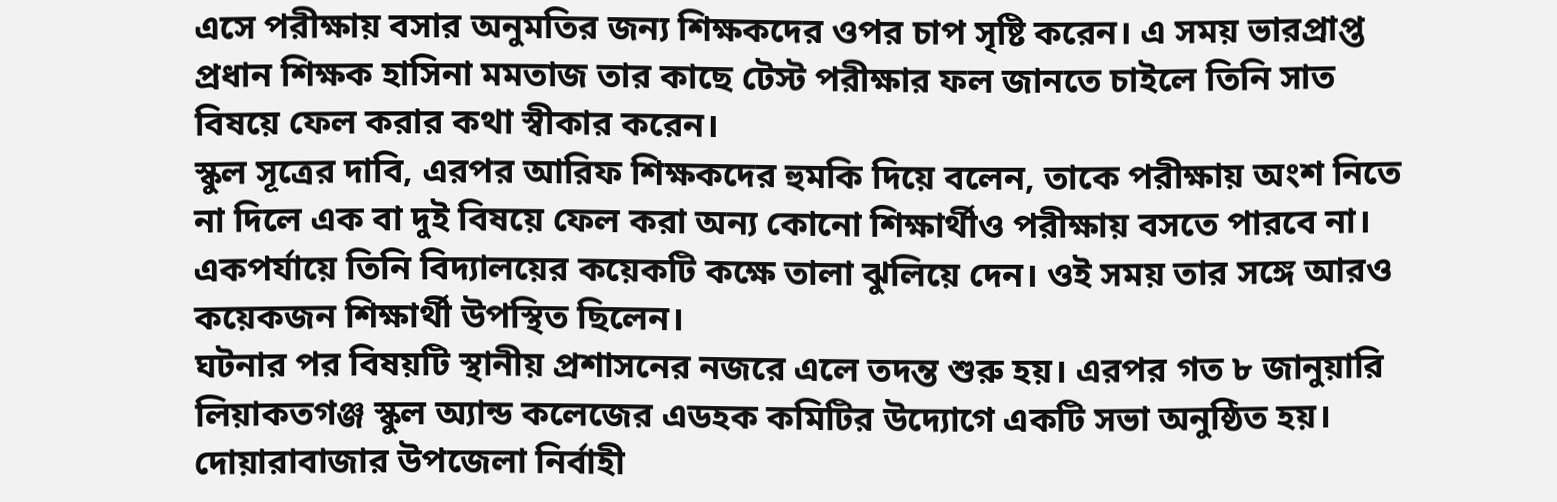এসে পরীক্ষায় বসার অনুমতির জন্য শিক্ষকদের ওপর চাপ সৃষ্টি করেন। এ সময় ভারপ্রাপ্ত প্রধান শিক্ষক হাসিনা মমতাজ তার কাছে টেস্ট পরীক্ষার ফল জানতে চাইলে তিনি সাত বিষয়ে ফেল করার কথা স্বীকার করেন।
স্কুল সূত্রের দাবি, এরপর আরিফ শিক্ষকদের হুমকি দিয়ে বলেন, তাকে পরীক্ষায় অংশ নিতে না দিলে এক বা দুই বিষয়ে ফেল করা অন্য কোনো শিক্ষার্থীও পরীক্ষায় বসতে পারবে না। একপর্যায়ে তিনি বিদ্যালয়ের কয়েকটি কক্ষে তালা ঝুলিয়ে দেন। ওই সময় তার সঙ্গে আরও কয়েকজন শিক্ষার্থী উপস্থিত ছিলেন।
ঘটনার পর বিষয়টি স্থানীয় প্রশাসনের নজরে এলে তদন্ত শুরু হয়। এরপর গত ৮ জানুয়ারি লিয়াকতগঞ্জ স্কুল অ্যান্ড কলেজের এডহক কমিটির উদ্যোগে একটি সভা অনুষ্ঠিত হয়। দোয়ারাবাজার উপজেলা নির্বাহী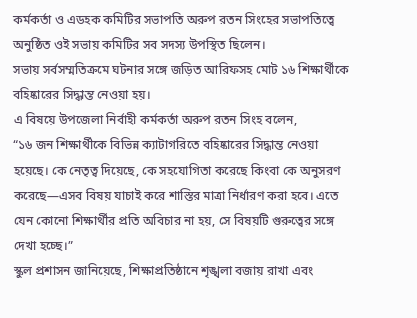কর্মকর্তা ও এডহক কমিটির সভাপতি অরুপ রতন সিংহের সভাপতিত্বে অনুষ্ঠিত ওই সভায় কমিটির সব সদস্য উপস্থিত ছিলেন।
সভায় সর্বসম্মতিক্রমে ঘটনার সঙ্গে জড়িত আরিফসহ মোট ১৬ শিক্ষার্থীকে বহিষ্কারের সিদ্ধান্ত নেওয়া হয়।
এ বিষয়ে উপজেলা নির্বাহী কর্মকর্তা অরুপ রতন সিংহ বলেন,
“১৬ জন শিক্ষার্থীকে বিভিন্ন ক্যাটাগরিতে বহিষ্কারের সিদ্ধান্ত নেওয়া হয়েছে। কে নেতৃত্ব দিয়েছে, কে সহযোগিতা করেছে কিংবা কে অনুসরণ করেছে—এসব বিষয় যাচাই করে শাস্তির মাত্রা নির্ধারণ করা হবে। এতে যেন কোনো শিক্ষার্থীর প্রতি অবিচার না হয়, সে বিষয়টি গুরুত্বের সঙ্গে দেখা হচ্ছে।”
স্কুল প্রশাসন জানিয়েছে, শিক্ষাপ্রতিষ্ঠানে শৃঙ্খলা বজায় রাখা এবং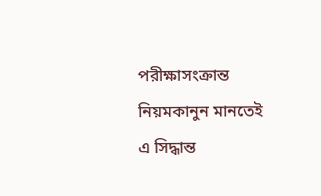পরীক্ষাসংক্রান্ত নিয়মকানুন মানতেই এ সিদ্ধান্ত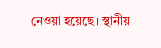নেওয়া হয়েছে। স্থানীয়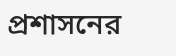প্রশাসনের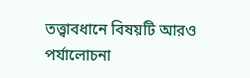তত্ত্বাবধানে বিষয়টি আরও পর্যালোচনা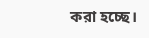করা হচ্ছে।